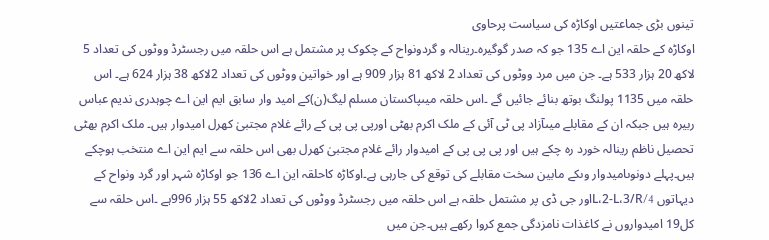تینوں بڑی جماعتیں اوکاڑہ کی سیاست پرحاوی
اوکاڑہ کے حلقہ این اے 135 جو کہ صدر گوگیرہ۔رینالہ و گردونواح کے چکوک پر مشتمل ہے اس حلقہ میں رجسٹرڈ ووٹوں کی تعداد 5 لاکھ 20 ہزار 533 ہے۔ جن میں مرد ووٹوں کی تعداد 2 لاکھ 81 ہزار 909 ہے اور خواتین ووٹوں کی تعداد 2لاکھ 38 ہزار 624 ہے۔ اس حلقہ میں 1135 پولنگ بوتھ بنائے جائیں گے ۔اس حلقہ میںپاکستان مسلم لیگ(ن)کے امید وار سابق ایم این اے چوہدری ندیم عباس ربیرہ ہیں جبکہ ان کے مقابلے میںآزاد پی ٹی آئی کے ملک اکرم بھٹی اورپی پی پی کے رائے غلام مجتبیٰ کھرل امیدوار ہیں۔ ملک اکرم بھٹی تحصیل ناظم رینالہ خورد رہ چکے ہیں اور پی پی پی کے امیدوار رائے غلام مجتبیٰ کھرل بھی اس حلقہ سے ایم این اے منتخب ہوچکے ہیں۔پہلے دونوںامیدوار وںکے مابین سخت مقابلے کی توقع کی جارہی ہے۔اوکاڑہ کاحلقہ این اے 136 جو اوکاڑہ شہر اور گرد ونواح کے دیہاتوں 4/L،2-L،3/Rاور جی ڈی پر مشتمل حلقہ ہے اس حلقہ میں رجسٹرڈ ووٹوں کی تعداد 2لاکھ 55 ہزار 996ہے ۔اس حلقہ سے کل19 امیدواروں نے کاغذات نامزدگی جمع کروا رکھے ہیں۔جن میں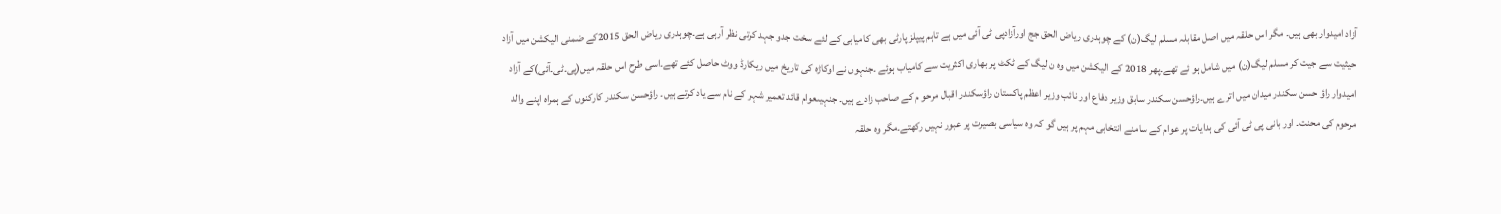آزاد امیدوار بھی ہیں۔ مگر اس حلقہ میں اصل مقابلہ مسلم لیگ(ن) کے چوہدری ریاض الحق جج اورآزادپی ٹی آئی میں ہے تاہم پیپلز پارٹی بھی کامیابی کے لئے سخت جدو جہد کرتی نظر آرہی ہے۔چوہدری ریاض الحق 2015کے ضمنی الیکشن میں آزاد حیثیت سے جیت کر مسلم لیگ(ن) میں شامل ہو ئے تھے۔پھر 2018 کے الیکشن میں وہ ن لیگ کے ٹکٹ پر بھاری اکثریت سے کامیاب ہوئے ۔جنہوں نے اوکاڑہ کی تاریخ میں ریکارڈ ووٹ حاصل کئے تھے۔اسی طرح اس حلقہ میں(پی۔ٹی۔آئی)کے آزاد امیدوار راؤ حسن سکندر میدان میں اترے ہیں۔راؤحسن سکندر سابق وزیر دفاع اور نائب وزیر اعظم پاکستان راؤسکندر اقبال مرحو م کے صاحب زادے ہیں۔ جنہیںعوام قائد تعمیر شہر کے نام سے یاد کرتے ہیں۔ راؤحسن سکندر کارکنوں کے ہمراہ اپنے والد مرحوم کی محنت۔ اور بانی پی ٹی آئی کی ہدایات پر عوام کے سامنے انتخابی مہم پر ہیں گو کہ وہ سیاسی بصیرت پر عبور نہیں رکھتے۔مگر وہ حلقہ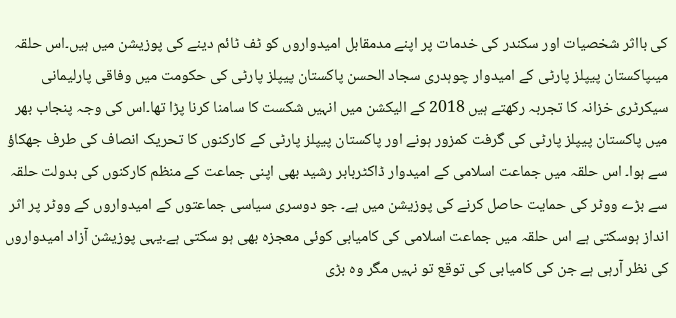کی بااثر شخصیات اور سکندر کی خدمات پر اپنے مدمقابل امیدواروں کو ٹف ٹائم دینے کی پوزیشن میں ہیں۔اس حلقہ میںپاکستان پیپلز پارٹی کے امیدوار چوہدری سجاد الحسن پاکستان پیپلز پارٹی کی حکومت میں وفاقی پارلیمانی سیکرٹری خزانہ کا تجربہ رکھتے ہیں 2018 کے الیکشن میں انہیں شکست کا سامنا کرنا پڑا تھا۔اس کی وجہ پنجاب بھر میں پاکستان پیپلز پارٹی کی گرفت کمزور ہونے اور پاکستان پیپلز پارٹی کے کارکنوں کا تحریک انصاف کی طرف جھکاؤ سے ہوا۔ اس حلقہ میں جماعت اسلامی کے امیدوار ڈاکٹربابر رشید بھی اپنی جماعت کے منظم کارکنوں کی بدولت حلقہ سے بڑے ووٹر کی حمایت حاصل کرنے کی پوزیشن میں ہے۔ جو دوسری سیاسی جماعتوں کے امیدواروں کے ووٹر پر اثر انداز ہوسکتی ہے اس حلقہ میں جماعت اسلامی کی کامیابی کوئی معجزہ بھی ہو سکتی ہے۔یہی پوزیشن آزاد امیدواروں کی نظر آرہی ہے جن کی کامیابی کی توقع تو نہیں مگر وہ بڑی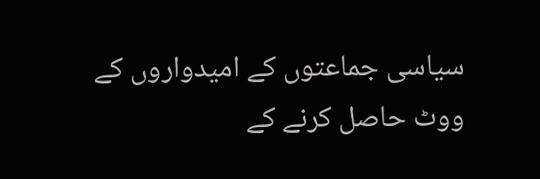سیاسی جماعتوں کے امیدواروں کے
ووٹ حاصل کرنے کے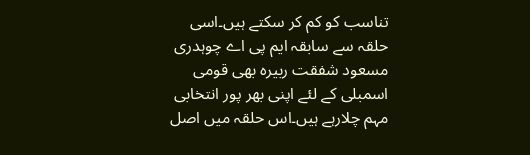تناسب کو کم کر سکتے ہیں۔اسی حلقہ سے سابقہ ایم پی اے چوہدری مسعود شفقت ربیرہ بھی قومی اسمبلی کے لئے اپنی بھر پور انتخابی مہم چلارہے ہیں۔اس حلقہ میں اصل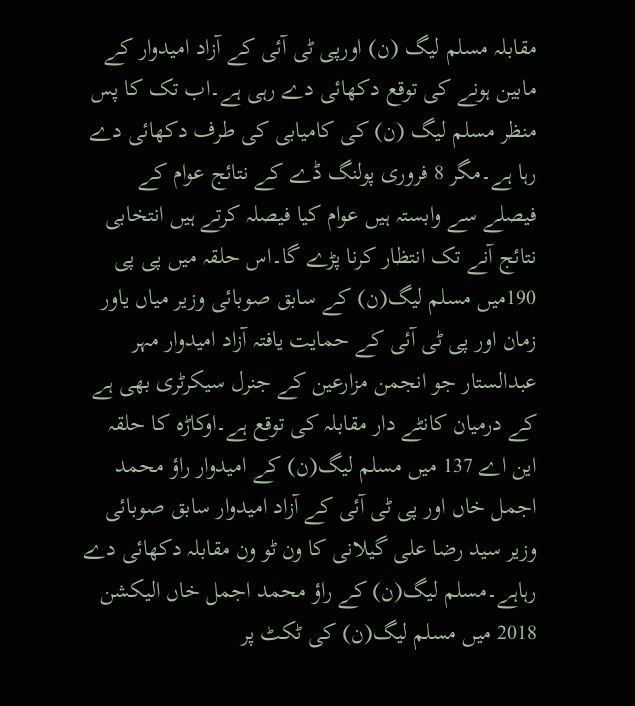مقابلہ مسلم لیگ (ن) اورپی ٹی آئی کے آزاد امیدوار کے مابین ہونے کی توقع دکھائی دے رہی ہے۔اب تک کا پس منظر مسلم لیگ (ن) کی کامیابی کی طرف دکھائی دے رہا ہے۔مگر 8 فروری پولنگ ڈے کے نتائج عوام کے فیصلے سے وابستہ ہیں عوام کیا فیصلہ کرتے ہیں انتخابی نتائج آنے تک انتظار کرنا پڑے گا۔اس حلقہ میں پی پی 190میں مسلم لیگ(ن) کے سابق صوبائی وزیر میاں یاور زمان اور پی ٹی آئی کے حمایت یافتہ آزاد امیدوار مہر عبدالستار جو انجمن مزارعین کے جنرل سیکرٹری بھی ہے کے درمیان کانٹے دار مقابلہ کی توقع ہے۔اوکاڑہ کا حلقہ این اے 137 میں مسلم لیگ(ن) کے امیدوار راؤ محمد اجمل خاں اور پی ٹی آئی کے آزاد امیدوار سابق صوبائی وزیر سید رضا علی گیلانی کا ون ٹو ون مقابلہ دکھائی دے رہاہے۔مسلم لیگ(ن) کے راؤ محمد اجمل خاں الیکشن 2018 میں مسلم لیگ(ن) کی ٹکٹ پر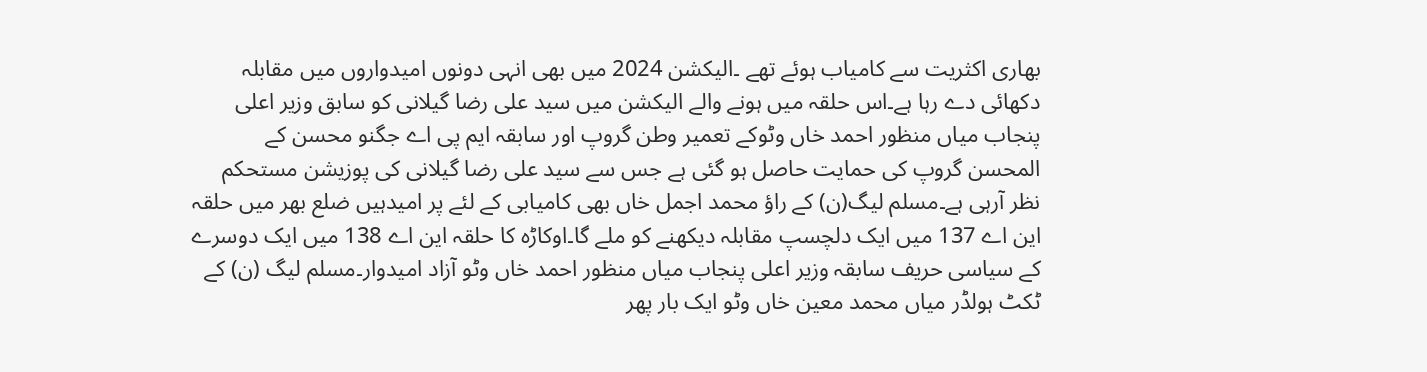بھاری اکثریت سے کامیاب ہوئے تھے ۔الیکشن 2024 میں بھی انہی دونوں امیدواروں میں مقابلہ دکھائی دے رہا ہے۔اس حلقہ میں ہونے والے الیکشن میں سید علی رضا گیلانی کو سابق وزیر اعلی پنجاب میاں منظور احمد خاں وٹوکے تعمیر وطن گروپ اور سابقہ ایم پی اے جگنو محسن کے المحسن گروپ کی حمایت حاصل ہو گئی ہے جس سے سید علی رضا گیلانی کی پوزیشن مستحکم نظر آرہی ہے۔مسلم لیگ(ن) کے راؤ محمد اجمل خاں بھی کامیابی کے لئے پر امیدہیں ضلع بھر میں حلقہ این اے 137 میں ایک دلچسپ مقابلہ دیکھنے کو ملے گا۔اوکاڑہ کا حلقہ این اے 138 میں ایک دوسرے کے سیاسی حریف سابقہ وزیر اعلی پنجاب میاں منظور احمد خاں وٹو آزاد امیدوار۔مسلم لیگ (ن) کے ٹکٹ ہولڈر میاں محمد معین خاں وٹو ایک بار پھر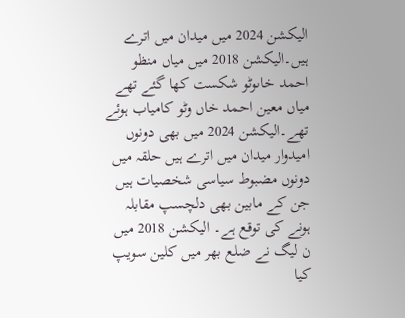الیکشن 2024 میں میدان میں اترے ہیں۔الیکشن 2018 میں میاں منظو احمد خاںوٹو شکست کھا گئے تھے میاں معین احمد خاں وٹو کامیاب ہوئے تھے۔الیکشن 2024 میں بھی دونوں امیدوار میدان میں اترے ہیں حلقہ میں دونوں مضبوط سیاسی شخصیات ہیں جن کے مابین بھی دلچسپ مقابلہ ہونے کی توقع ہے۔ الیکشن 2018 میں ن لیگ نے ضلع بھر میں کلین سویپ کیا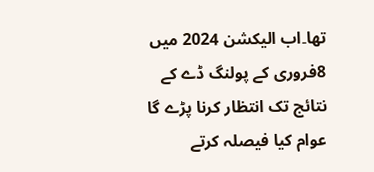تھا۔اب الیکشن 2024 میں 8فروری کے پولنگ ڈے کے نتائج تک انتظار کرنا پڑے گا عوام کیا فیصلہ کرتے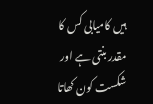ہیں کامیابی کس کا مقدر بنتی ہے اور شکست کون کھاتا